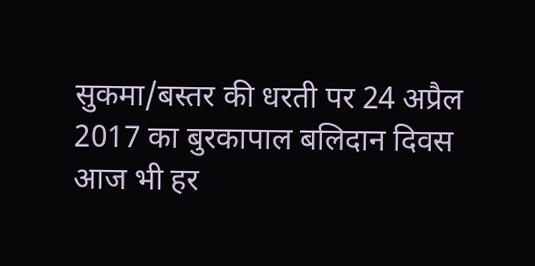सुकमा/बस्तर की धरती पर 24 अप्रैल 2017 का बुरकापाल बलिदान दिवस आज भी हर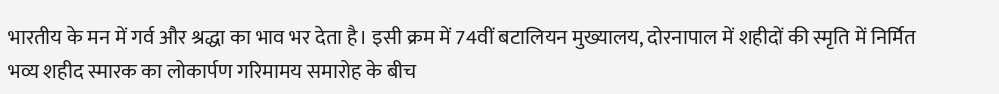भारतीय के मन में गर्व और श्रद्धा का भाव भर देता है। इसी क्रम में 74वीं बटालियन मुख्यालय, दोरनापाल में शहीदों की स्मृति में निर्मित भव्य शहीद स्मारक का लोकार्पण गरिमामय समारोह के बीच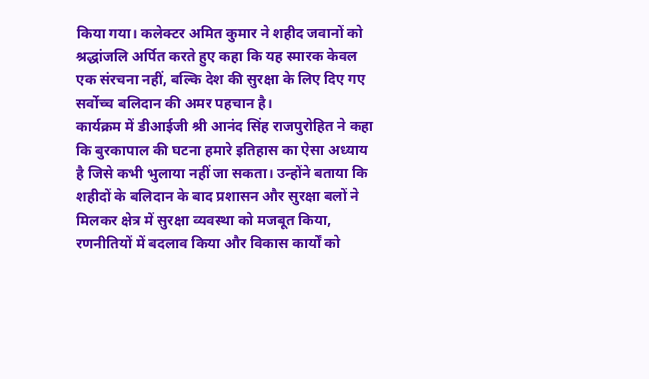किया गया। कलेक्टर अमित कुमार ने शहीद जवानों को श्रद्धांजलि अर्पित करते हुए कहा कि यह स्मारक केवल एक संरचना नहीं, बल्कि देश की सुरक्षा के लिए दिए गए सर्वोच्च बलिदान की अमर पहचान है।
कार्यक्रम में डीआईजी श्री आनंद सिंह राजपुरोहित ने कहा कि बुरकापाल की घटना हमारे इतिहास का ऐसा अध्याय है जिसे कभी भुलाया नहीं जा सकता। उन्होंने बताया कि शहीदों के बलिदान के बाद प्रशासन और सुरक्षा बलों ने मिलकर क्षेत्र में सुरक्षा व्यवस्था को मजबूत किया, रणनीतियों में बदलाव किया और विकास कार्यों को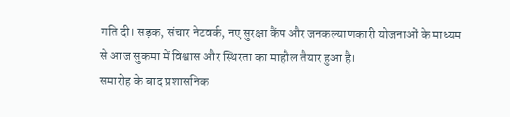गति दी। सड़क, संचार नेटवर्क, नए सुरक्षा कैंप और जनकल्याणकारी योजनाओं के माध्यम से आज सुकमा में विश्वास और स्थिरता का माहौल तैयार हुआ है।
समारोह के बाद प्रशासनिक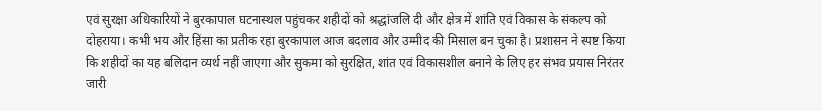एवं सुरक्षा अधिकारियों ने बुरकापाल घटनास्थल पहुंचकर शहीदों को श्रद्धांजलि दी और क्षेत्र में शांति एवं विकास के संकल्प को दोहराया। कभी भय और हिंसा का प्रतीक रहा बुरकापाल आज बदलाव और उम्मीद की मिसाल बन चुका है। प्रशासन ने स्पष्ट किया कि शहीदों का यह बलिदान व्यर्थ नहीं जाएगा और सुकमा को सुरक्षित, शांत एवं विकासशील बनाने के लिए हर संभव प्रयास निरंतर जारी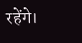रहेंगे।